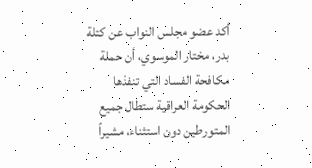أكد عضو مجلس النواب عن كتلة بدر، مختار الموسوي، أن حملة مكافحة الفساد التي تنفذها الحكومة العراقية ستطال جميع المتورطين دون استثناء، مشيراً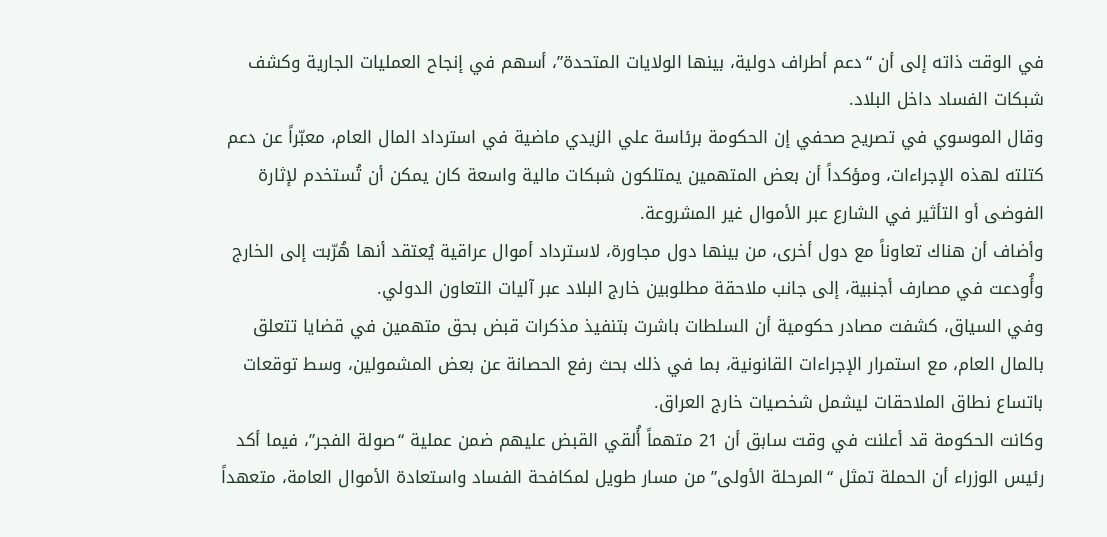في الوقت ذاته إلى أن “دعم أطراف دولية، بينها الولايات المتحدة”، أسهم في إنجاح العمليات الجارية وكشف شبكات الفساد داخل البلاد.
وقال الموسوي في تصريح صحفي إن الحكومة برئاسة علي الزيدي ماضية في استرداد المال العام، معبّراً عن دعم كتلته لهذه الإجراءات، ومؤكداً أن بعض المتهمين يمتلكون شبكات مالية واسعة كان يمكن أن تُستخدم لإثارة الفوضى أو التأثير في الشارع عبر الأموال غير المشروعة.
وأضاف أن هناك تعاوناً مع دول أخرى، من بينها دول مجاورة، لاسترداد أموال عراقية يُعتقد أنها هُرّبت إلى الخارج وأُودعت في مصارف أجنبية، إلى جانب ملاحقة مطلوبين خارج البلاد عبر آليات التعاون الدولي.
وفي السياق، كشفت مصادر حكومية أن السلطات باشرت بتنفيذ مذكرات قبض بحق متهمين في قضايا تتعلق بالمال العام، مع استمرار الإجراءات القانونية، بما في ذلك بحث رفع الحصانة عن بعض المشمولين، وسط توقعات باتساع نطاق الملاحقات ليشمل شخصيات خارج العراق.
وكانت الحكومة قد أعلنت في وقت سابق أن 21 متهماً أُلقي القبض عليهم ضمن عملية “صولة الفجر”، فيما أكد رئيس الوزراء أن الحملة تمثل “المرحلة الأولى” من مسار طويل لمكافحة الفساد واستعادة الأموال العامة، متعهداً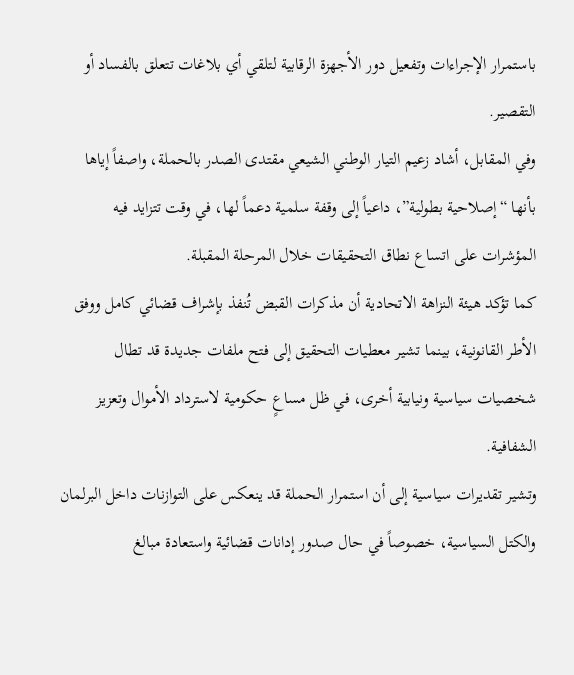باستمرار الإجراءات وتفعيل دور الأجهزة الرقابية لتلقي أي بلاغات تتعلق بالفساد أو التقصير.
وفي المقابل، أشاد زعيم التيار الوطني الشيعي مقتدى الصدر بالحملة، واصفاً إياها بأنها “إصلاحية بطولية”، داعياً إلى وقفة سلمية دعماً لها، في وقت تتزايد فيه المؤشرات على اتساع نطاق التحقيقات خلال المرحلة المقبلة.
كما تؤكد هيئة النزاهة الاتحادية أن مذكرات القبض تُنفذ بإشراف قضائي كامل ووفق الأطر القانونية، بينما تشير معطيات التحقيق إلى فتح ملفات جديدة قد تطال شخصيات سياسية ونيابية أخرى، في ظل مساعٍ حكومية لاسترداد الأموال وتعزيز الشفافية.
وتشير تقديرات سياسية إلى أن استمرار الحملة قد ينعكس على التوازنات داخل البرلمان والكتل السياسية، خصوصاً في حال صدور إدانات قضائية واستعادة مبالغ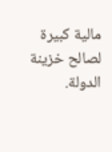مالية كبيرة لصالح خزينة الدولة.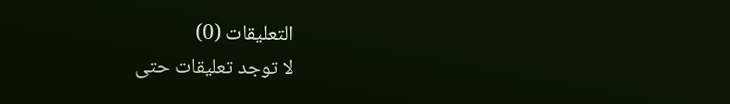التعليقات (0)
لا توجد تعليقات حتى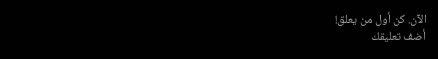الآن. كن أول من يعلق!
أضف تعليقك